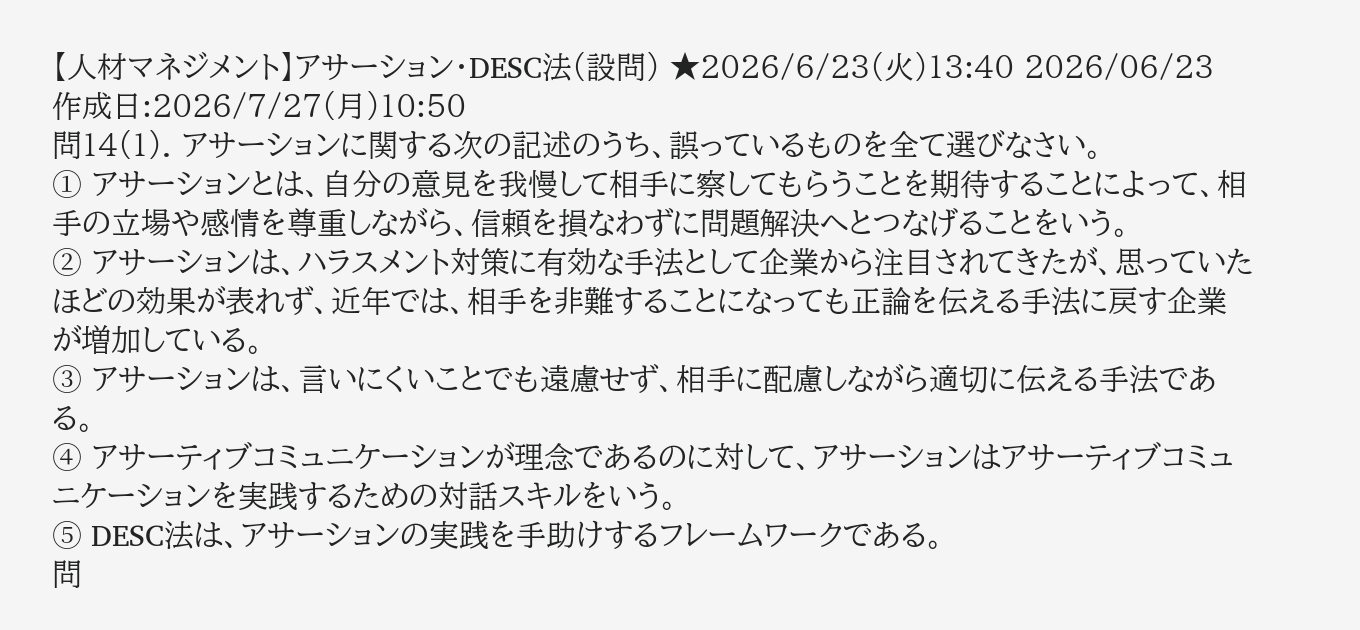【人材マネジメント】アサーション・DESC法(設問) ★2026/6/23(火)13:40 2026/06/23
作成日:2026/7/27(月)10:50
問14(1). アサーションに関する次の記述のうち、誤っているものを全て選びなさい。
➀ アサーションとは、自分の意見を我慢して相手に察してもらうことを期待することによって、相手の立場や感情を尊重しながら、信頼を損なわずに問題解決へとつなげることをいう。
➁ アサーションは、ハラスメント対策に有効な手法として企業から注目されてきたが、思っていたほどの効果が表れず、近年では、相手を非難することになっても正論を伝える手法に戻す企業が増加している。
➂ アサーションは、言いにくいことでも遠慮せず、相手に配慮しながら適切に伝える手法である。
➃ アサーティブコミュニケーションが理念であるのに対して、アサーションはアサーティブコミュニケーションを実践するための対話スキルをいう。
➄ DESC法は、アサーションの実践を手助けするフレームワークである。
問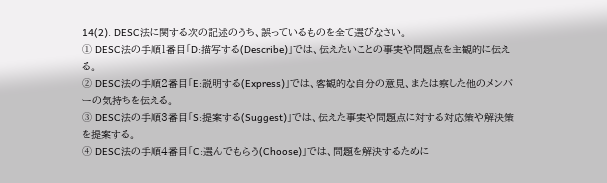14(2). DESC法に関する次の記述のうち、誤っているものを全て選びなさい。
➀ DESC法の手順1番目「D:描写する(Describe)」では、伝えたいことの事実や問題点を主観的に伝える。
➁ DESC法の手順2番目「E:説明する(Express)」では、客観的な自分の意見、または察した他のメンバーの気持ちを伝える。
➂ DESC法の手順3番目「S:提案する(Suggest)」では、伝えた事実や問題点に対する対応策や解決策を提案する。
➃ DESC法の手順4番目「C:選んでもらう(Choose)」では、問題を解決するために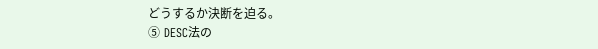どうするか決断を迫る。
➄ DESC法の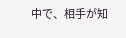中で、相手が知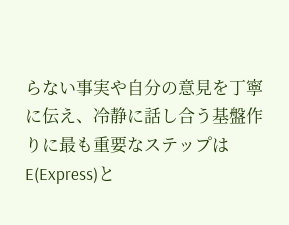らない事実や自分の意見を丁寧に伝え、冷静に話し合う基盤作りに最も重要なステップはE(Express)と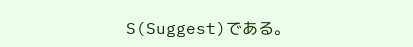S(Suggest)である。